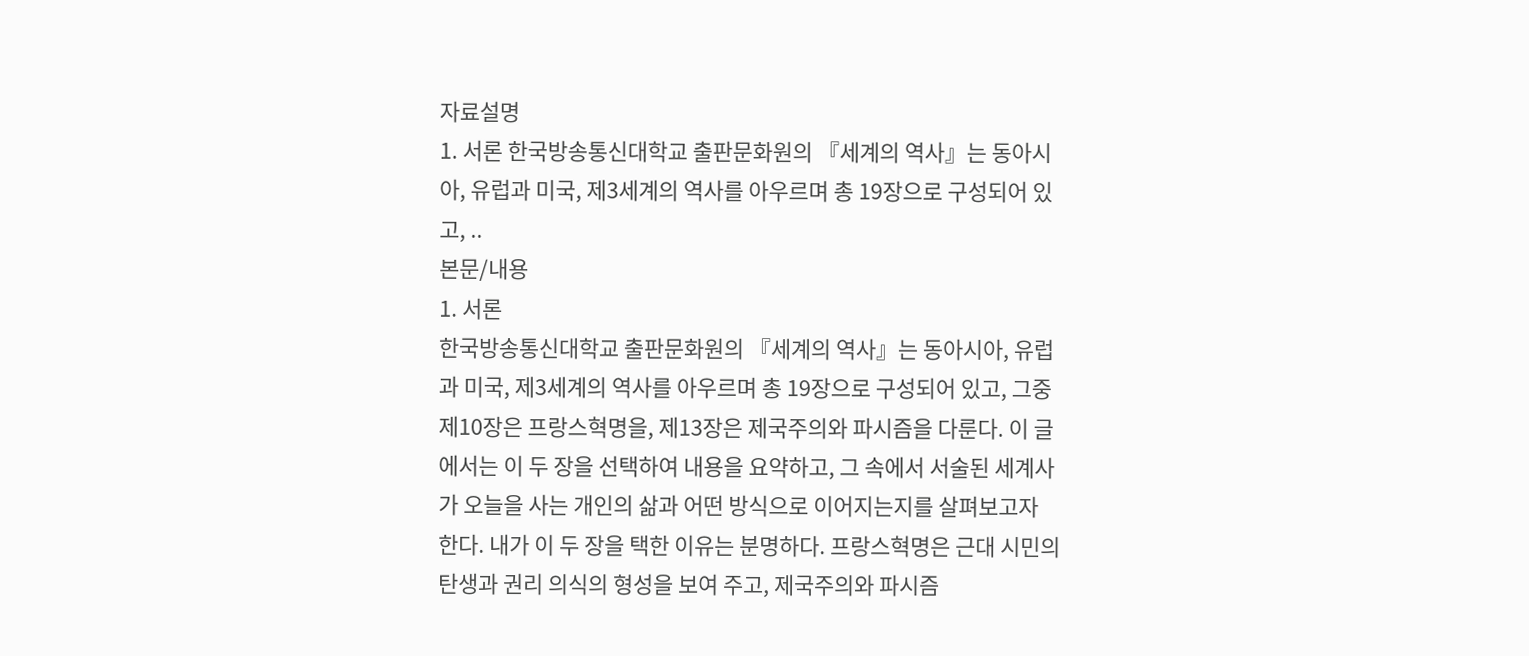자료설명
1. 서론 한국방송통신대학교 출판문화원의 『세계의 역사』는 동아시아, 유럽과 미국, 제3세계의 역사를 아우르며 총 19장으로 구성되어 있고, ..
본문/내용
1. 서론
한국방송통신대학교 출판문화원의 『세계의 역사』는 동아시아, 유럽과 미국, 제3세계의 역사를 아우르며 총 19장으로 구성되어 있고, 그중 제10장은 프랑스혁명을, 제13장은 제국주의와 파시즘을 다룬다. 이 글에서는 이 두 장을 선택하여 내용을 요약하고, 그 속에서 서술된 세계사가 오늘을 사는 개인의 삶과 어떤 방식으로 이어지는지를 살펴보고자 한다. 내가 이 두 장을 택한 이유는 분명하다. 프랑스혁명은 근대 시민의 탄생과 권리 의식의 형성을 보여 주고, 제국주의와 파시즘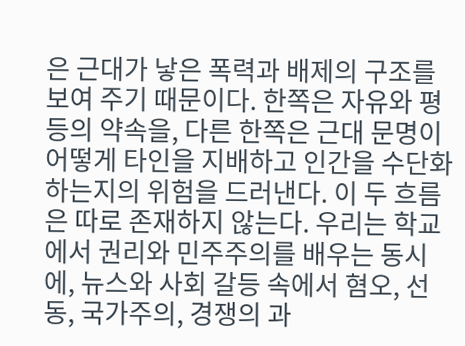은 근대가 낳은 폭력과 배제의 구조를 보여 주기 때문이다. 한쪽은 자유와 평등의 약속을, 다른 한쪽은 근대 문명이 어떻게 타인을 지배하고 인간을 수단화하는지의 위험을 드러낸다. 이 두 흐름은 따로 존재하지 않는다. 우리는 학교에서 권리와 민주주의를 배우는 동시에, 뉴스와 사회 갈등 속에서 혐오, 선동, 국가주의, 경쟁의 과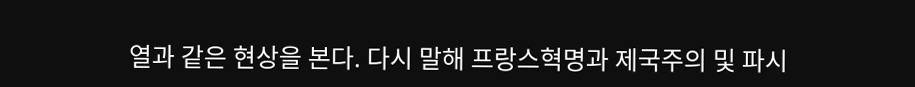열과 같은 현상을 본다. 다시 말해 프랑스혁명과 제국주의 및 파시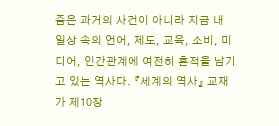즘은 과거의 사건이 아니라 지금 내 일상 속의 언어, 제도, 교육, 소비, 미디어, 인간관계에 여전히 흔적을 남기고 있는 역사다. 『세계의 역사』 교재가 제10장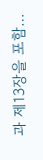과 제13장을 포함…